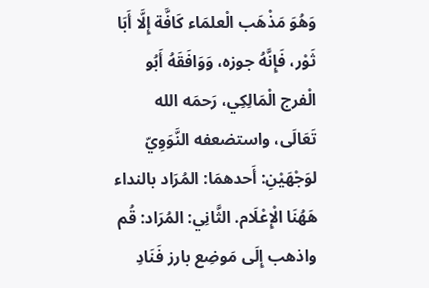وَهُوَ مَذْهَب الْعلمَاء كَافَّة إِلَّا أَبَا ثَوْر، فَإِنَّهُ جوزه، وَوَافَقَهُ أَبُو الْفرج الْمَالِكِي، رَحمَه الله تَعَالَى، واستضعفه النَّوَوِيّ لوَجْهَيْنِ: أَحدهمَا: المُرَاد بالنداء هَهُنَا الْإِعْلَام. الثَّانِي: المُرَاد: قُم واذهب إِلَى مَوضِع بارز فَنَادِ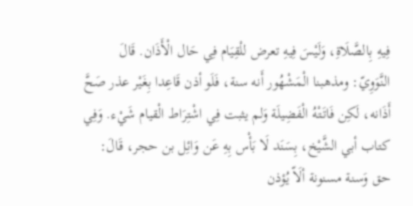فِيهِ بِالصَّلَاةِ، وَلَيْسَ فِيهِ تعرض للْقِيَام فِي حَال الْأَذَان. قَالَ النَّوَوِيّ: ومذهبنا الْمَشْهُور أَنه سنة، فَلَو أذن قَاعِدا بِغَيْر عذر صَحَّ أَذَانه، لَكِن فَاتَتْهُ الْفَضِيلَة وَلم يثبت فِي اشْتِرَاط الْقيام شَيْء. وَفِي كتاب أبي الشَّيْخ، بِسَنَد لَا بَأْس بِهِ عَن وَائِل بن حجر، قَالَ: حق وَسنة مسنونة ألَاّ يُؤذن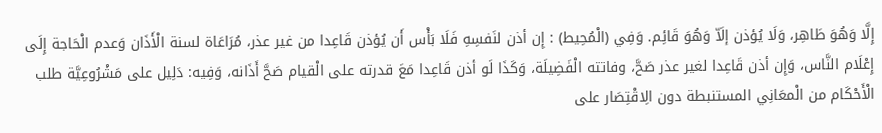إِلَّا وَهُوَ طَاهِر، وَلَا يُؤذن إلَاّ وَهُوَ قَائِم. وَفِي (الْمُحِيط) : إِن أذن لنَفسِهِ فَلَا بَأْس أَن يُؤذن قَاعِدا من غير عذر، مُرَاعَاة لسنة الْأَذَان وَعدم الْحَاجة إِلَى إِعْلَام النَّاس، وَإِن أذن قَاعِدا لغير عذر صَحَّ، وفاتته الْفَضِيلَة، وَكَذَا لَو أذن قَاعِدا مَعَ قدرته على الْقيام صَحَّ أَذَانه، وَفِيه: دَلِيل على مَشْرُوعِيَّة طلب الْأَحْكَام من الْمعَانِي المستنبطة دون الِاقْتِصَار على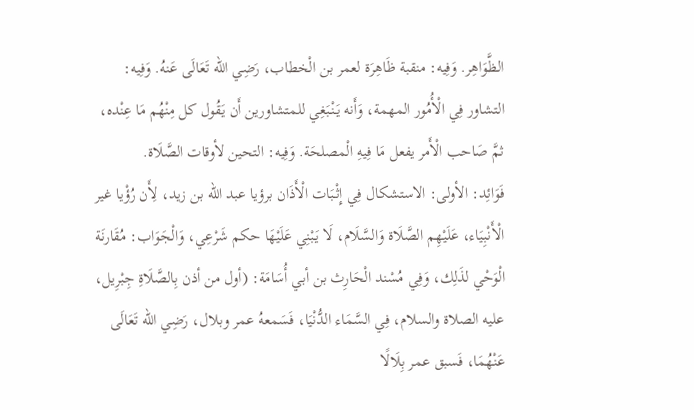الظَّوَاهِر. وَفِيه: منقبة ظَاهِرَة لعمر بن الْخطاب، رَضِي الله تَعَالَى عَنهُ. وَفِيه: التشاور فِي الْأُمُور المهمة، وَأَنه يَنْبَغِي للمتشاورين أَن يَقُول كل مِنْهُم مَا عِنْده، ثمَّ صَاحب الْأَمر يفعل مَا فِيهِ الْمصلحَة. وَفِيه: التحين لأوقات الصَّلَاة.
فَوَائِد: الأولى: الاستشكال فِي إِثْبَات الْأَذَان برؤيا عبد الله بن زيد، لِأَن رُؤْيا غير الْأَنْبِيَاء، عَلَيْهِم الصَّلَاة وَالسَّلَام، لَا يَبْنِي عَلَيْهَا حكم شَرْعِي، وَالْجَوَاب: مُقَارنَة الْوَحْي لذَلِك، وَفِي مُسْند الْحَارِث بن أبي أُسَامَة: (أول من أذن بِالصَّلَاةِ جِبْرِيل، عليه الصلاة والسلام، فِي السَّمَاء الدُّنْيَا، فَسَمعهُ عمر وبلال، رَضِي الله تَعَالَى عَنْهُمَا، فَسبق عمر بِلَالًا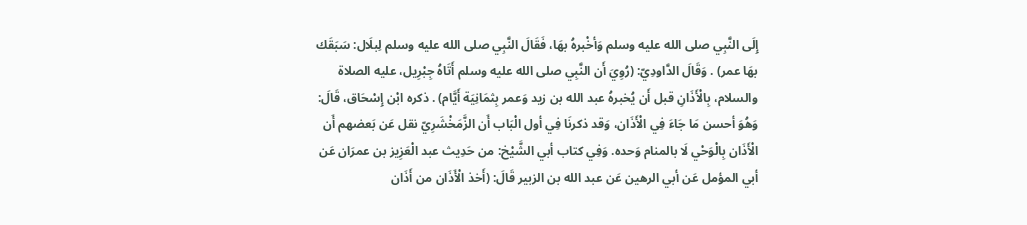إِلَى النَّبِي صلى الله عليه وسلم وَأخْبرهُ بهَا، فَقَالَ النَّبِي صلى الله عليه وسلم لِبلَال: سَبَقَك بهَا عمر) . وَقَالَ الدَّاودِيّ: (رُوِيَ أَن النَّبِي صلى الله عليه وسلم أَتَاهُ جِبْرِيل، عليه الصلاة والسلام، بِالْأَذَانِ قبل أَن يُخبرهُ عبد الله بن زيد وَعمر بِثمَانِيَة أَيَّام) . ذكره ابْن إِسْحَاق، قَالَ: وَهُوَ أحسن مَا جَاءَ فِي الْأَذَان، وَقد ذكرنَا فِي أول الْبَاب أَن الزَّمَخْشَرِيّ نقل عَن بَعضهم أَن الْأَذَان بِالْوَحْي لَا بالمنام وَحده. وَفِي كتاب أبي الشَّيْخ: من حَدِيث عبد الْعَزِيز بن عمرَان عَن أبي المؤمل عَن أبي الرهين عَن عبد الله بن الزبير قَالَ: (أَخذ الْأَذَان من أَذَان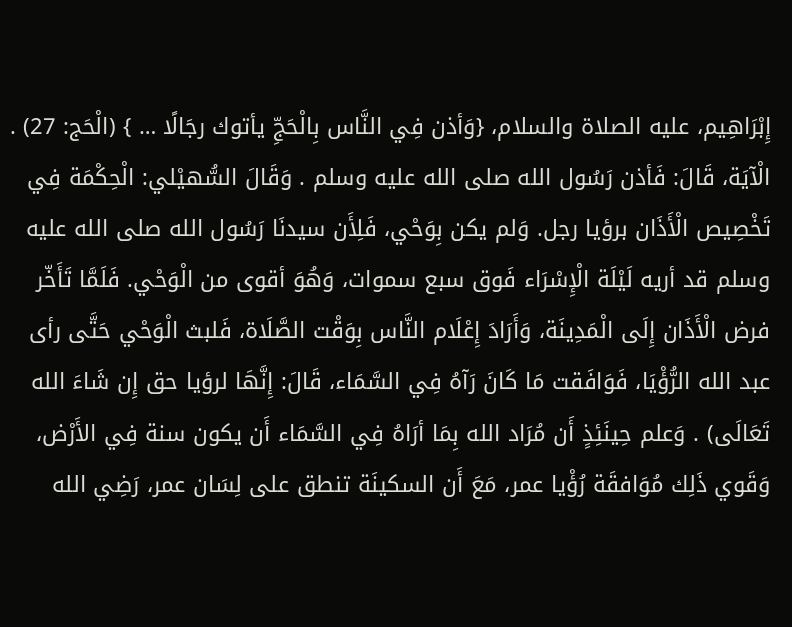إِبْرَاهِيم، عليه الصلاة والسلام، {وَأذن فِي النَّاس بِالْحَجِّ يأتوك رجَالًا … } (الْحَج: 27) . الْآيَة، قَالَ: فَأذن رَسُول الله صلى الله عليه وسلم . وَقَالَ السُّهيْلي: الْحِكْمَة فِي تَخْصِيص الْأَذَان برؤيا رجل. وَلم يكن بِوَحْي، فَلِأَن سيدنَا رَسُول الله صلى الله عليه وسلم قد أريه لَيْلَة الْإِسْرَاء فَوق سبع سموات، وَهُوَ أقوى من الْوَحْي. فَلَمَّا تَأَخّر فرض الْأَذَان إِلَى الْمَدِينَة، وَأَرَادَ إِعْلَام النَّاس بِوَقْت الصَّلَاة، فَلبث الْوَحْي حَتَّى رأى عبد الله الرُّؤْيَا، فَوَافَقت مَا كَانَ رَآهُ فِي السَّمَاء، قَالَ: إِنَّهَا لرؤيا حق إِن شَاءَ الله تَعَالَى) . وَعلم حِينَئِذٍ أَن مُرَاد الله بِمَا أرَاهُ فِي السَّمَاء أَن يكون سنة فِي الأَرْض، وَقَوي ذَلِك مُوَافقَة رُؤْيا عمر، مَعَ أَن السكينَة تنطق على لِسَان عمر، رَضِي الله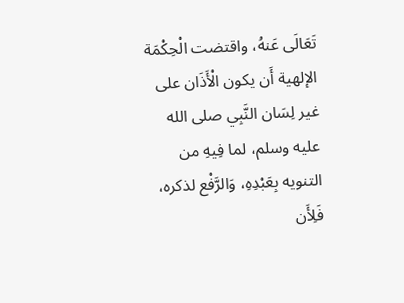تَعَالَى عَنهُ، واقتضت الْحِكْمَة الإلهية أَن يكون الْأَذَان على غير لِسَان النَّبِي صلى الله عليه وسلم، لما فِيهِ من التنويه بِعَبْدِهِ، وَالرَّفْع لذكره، فَلِأَن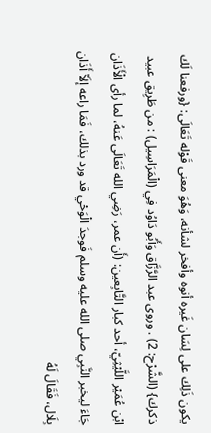يكون ذَلِك على لِسَان غَيره أنوه وأفخر لشأنه، وَهُوَ معنى قَوْله تَعَالَى: {ورفعنا لَك ذكرك} (الشَّرْح: 2) . وروى عبد الرَّزَّاق وَأَبُو دَاوُد فِي (الْمَرَاسِيل) : من طَرِيق عبيد ابْن عُمَيْر اللَّيْثِيّ، أحد كبار التَّابِعين: (أَن عمر، رَضِي الله تَعَالَى عَنهُ، لما رأى الْأَذَان جَاءَ ليخبر النَّبِي صلى الله عليه وسلم فَوجدَ الْوَحْي قد ورد بذلك، فَمَا راعه إلَاّ أَذَان بِلَال، فَقَالَ لَهُ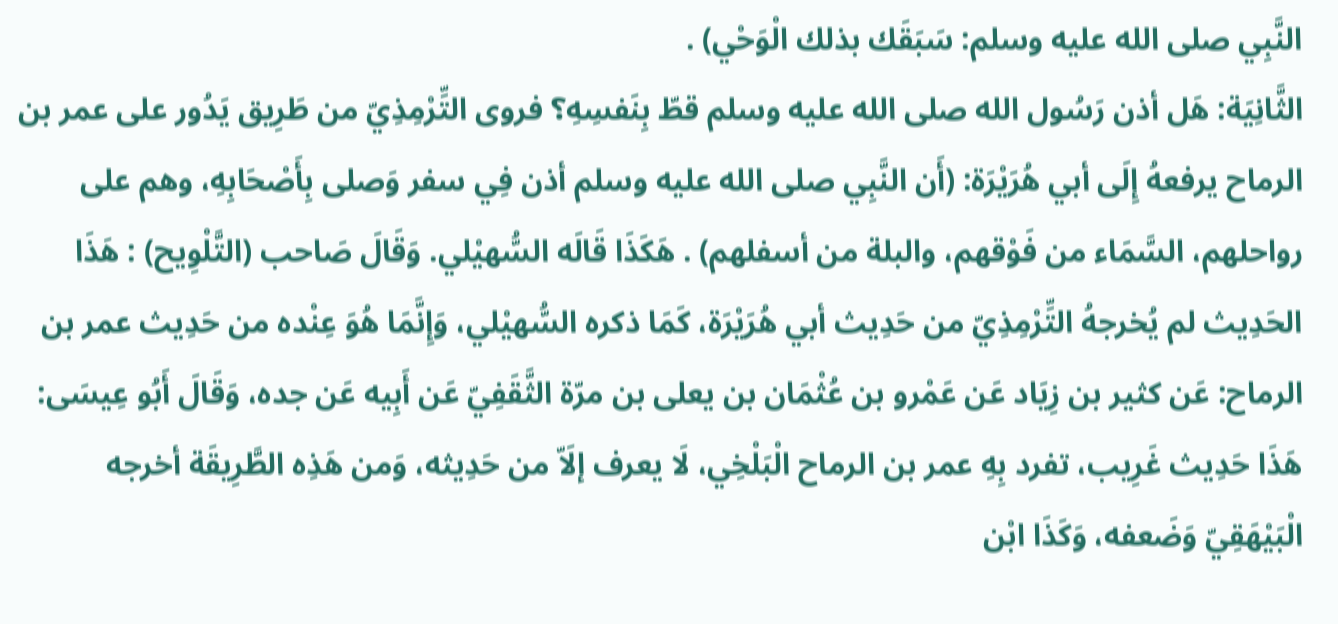النَّبِي صلى الله عليه وسلم: سَبَقَك بذلك الْوَحْي) .
الثَّانِيَة: هَل أذن رَسُول الله صلى الله عليه وسلم قطّ بِنَفسِهِ؟ فروى التِّرْمِذِيّ من طَرِيق يَدُور على عمر بن الرماح يرفعهُ إِلَى أبي هُرَيْرَة: (أَن النَّبِي صلى الله عليه وسلم أذن فِي سفر وَصلى بِأَصْحَابِهِ، وهم على رواحلهم، السَّمَاء من فَوْقهم، والبلة من أسفلهم) . هَكَذَا قَالَه السُّهيْلي. وَقَالَ صَاحب (التَّلْوِيح) : هَذَا الحَدِيث لم يُخرجهُ التِّرْمِذِيّ من حَدِيث أبي هُرَيْرَة، كَمَا ذكره السُّهيْلي، وَإِنَّمَا هُوَ عِنْده من حَدِيث عمر بن الرماح: عَن كثير بن زِيَاد عَن عَمْرو بن عُثْمَان بن يعلى بن مرّة الثَّقَفِيّ عَن أَبِيه عَن جده، وَقَالَ أَبُو عِيسَى: هَذَا حَدِيث غَرِيب، تفرد بِهِ عمر بن الرماح الْبَلْخِي، لَا يعرف إلَاّ من حَدِيثه، وَمن هَذِه الطَّرِيقَة أخرجه الْبَيْهَقِيّ وَضَعفه، وَكَذَا ابْن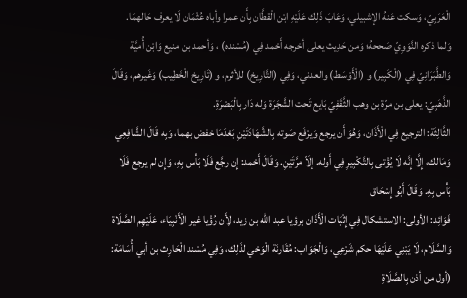الْعَرَبِيّ، وَسكت عَنهُ الإشبيلي، وَعَابَ ذَلِك عَلَيْهِ ابْن الْقطَّان بِأَن عمرا وأباه عُثْمَان لَا يعرف حَالهمَا. وَلما ذكره النَّوَوِيّ صَححهُ؛ وَمن حَدِيث يعلى أخرجه أَحْمد فِي (مُسْنده) ، وَأحمد بن منيع وَابْن أُميَّة وَالطَّبَرَانِيّ فِي (الْكَبِير) و (الْأَوْسَط) والعدني، وَفِي (التَّارِيخ) للأثرم، و (تَارِيخ الْخَطِيب) وَغَيرهم، وَقَالَ الذَّهَبِيّ: يعلى بن مرّة بن وهب الثَّقَفِيّ بَايع تَحت الشَّجَرَة وَله دَار بِالْبَصْرَةِ.
الثَّالِثَة: الترجيع فِي الْأَذَان، وَهُوَ أَن يرجع وَيرْفَع صَوته بِالشَّهَادَتَيْنِ بَعْدَمَا خفض بهما، وَبِه قَالَ الشَّافِعِي وَمَالك، إِلَّا إِنَّه لَا يُؤْتى بِالتَّكْبِيرِ فِي أَوله. إلَاّ مرَّتَيْنِ. وَقَالَ أَحْمد: إِن رجَّع فَلَا بَأْس بِهِ، وَإِن لم يرجع فَلَا بَأْس بِهِ. وَقَالَ أَبُو إِسْحَاق
فَوَائِد: الأولى: الاستشكال فِي إِثْبَات الْأَذَان برؤيا عبد الله بن زيد، لِأَن رُؤْيا غير الْأَنْبِيَاء، عَلَيْهِم الصَّلَاة وَالسَّلَام، لَا يَبْنِي عَلَيْهَا حكم شَرْعِي، وَالْجَوَاب: مُقَارنَة الْوَحْي لذَلِك، وَفِي مُسْند الْحَارِث بن أبي أُسَامَة: (أول من أذن بِالصَّلَاةِ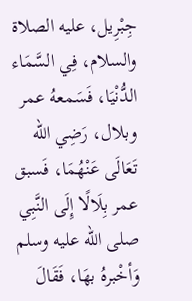جِبْرِيل، عليه الصلاة والسلام، فِي السَّمَاء الدُّنْيَا، فَسَمعهُ عمر وبلال، رَضِي الله تَعَالَى عَنْهُمَا، فَسبق عمر بِلَالًا إِلَى النَّبِي صلى الله عليه وسلم وَأخْبرهُ بهَا، فَقَالَ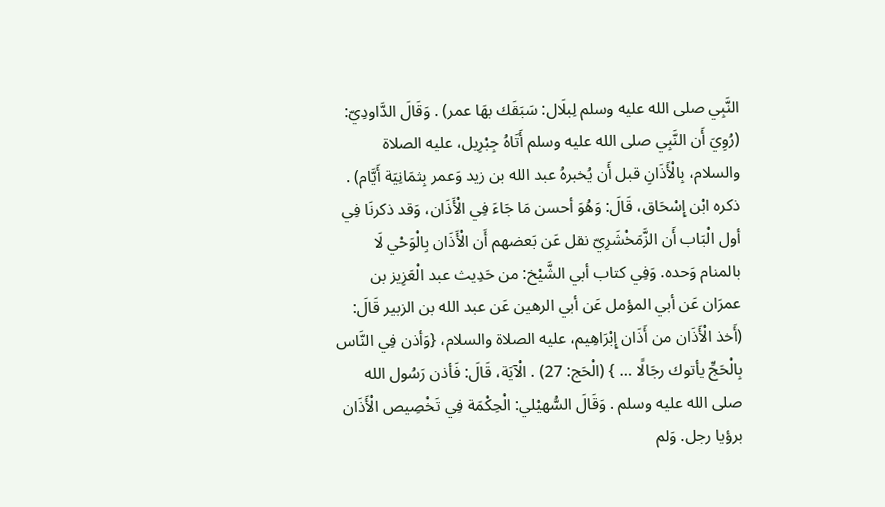النَّبِي صلى الله عليه وسلم لِبلَال: سَبَقَك بهَا عمر) . وَقَالَ الدَّاودِيّ: (رُوِيَ أَن النَّبِي صلى الله عليه وسلم أَتَاهُ جِبْرِيل، عليه الصلاة والسلام، بِالْأَذَانِ قبل أَن يُخبرهُ عبد الله بن زيد وَعمر بِثمَانِيَة أَيَّام) . ذكره ابْن إِسْحَاق، قَالَ: وَهُوَ أحسن مَا جَاءَ فِي الْأَذَان، وَقد ذكرنَا فِي أول الْبَاب أَن الزَّمَخْشَرِيّ نقل عَن بَعضهم أَن الْأَذَان بِالْوَحْي لَا بالمنام وَحده. وَفِي كتاب أبي الشَّيْخ: من حَدِيث عبد الْعَزِيز بن عمرَان عَن أبي المؤمل عَن أبي الرهين عَن عبد الله بن الزبير قَالَ: (أَخذ الْأَذَان من أَذَان إِبْرَاهِيم، عليه الصلاة والسلام، {وَأذن فِي النَّاس بِالْحَجِّ يأتوك رجَالًا … } (الْحَج: 27) . الْآيَة، قَالَ: فَأذن رَسُول الله صلى الله عليه وسلم . وَقَالَ السُّهيْلي: الْحِكْمَة فِي تَخْصِيص الْأَذَان برؤيا رجل. وَلم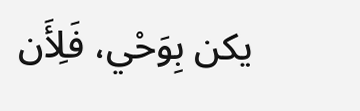يكن بِوَحْي، فَلِأَن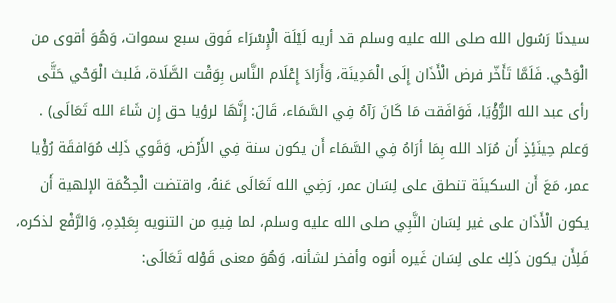سيدنَا رَسُول الله صلى الله عليه وسلم قد أريه لَيْلَة الْإِسْرَاء فَوق سبع سموات، وَهُوَ أقوى من الْوَحْي. فَلَمَّا تَأَخّر فرض الْأَذَان إِلَى الْمَدِينَة، وَأَرَادَ إِعْلَام النَّاس بِوَقْت الصَّلَاة، فَلبث الْوَحْي حَتَّى رأى عبد الله الرُّؤْيَا، فَوَافَقت مَا كَانَ رَآهُ فِي السَّمَاء، قَالَ: إِنَّهَا لرؤيا حق إِن شَاءَ الله تَعَالَى) . وَعلم حِينَئِذٍ أَن مُرَاد الله بِمَا أرَاهُ فِي السَّمَاء أَن يكون سنة فِي الأَرْض، وَقَوي ذَلِك مُوَافقَة رُؤْيا عمر، مَعَ أَن السكينَة تنطق على لِسَان عمر، رَضِي الله تَعَالَى عَنهُ، واقتضت الْحِكْمَة الإلهية أَن يكون الْأَذَان على غير لِسَان النَّبِي صلى الله عليه وسلم، لما فِيهِ من التنويه بِعَبْدِهِ، وَالرَّفْع لذكره، فَلِأَن يكون ذَلِك على لِسَان غَيره أنوه وأفخر لشأنه، وَهُوَ معنى قَوْله تَعَالَى: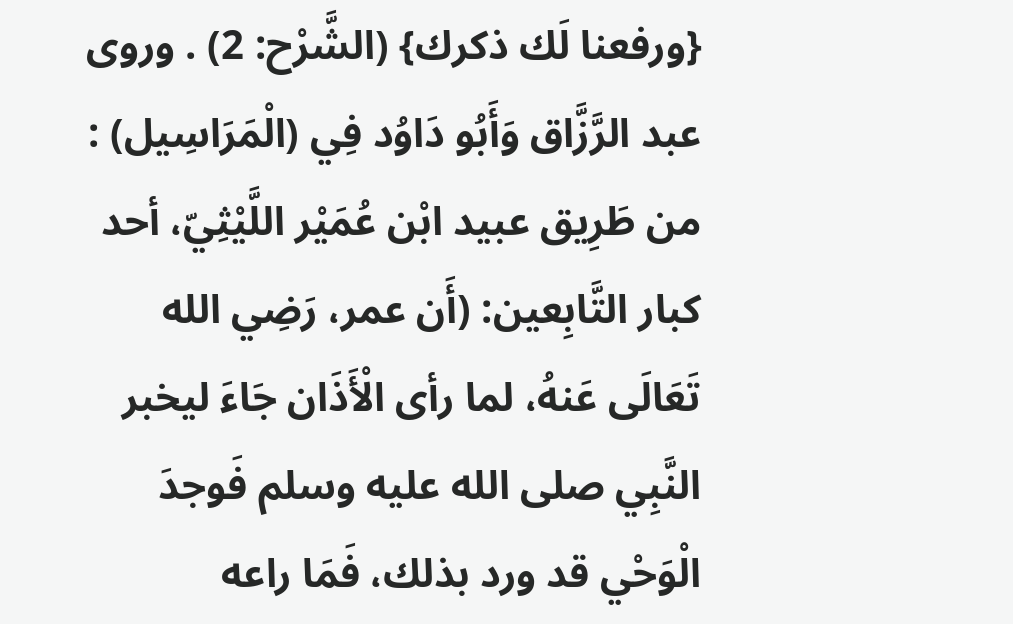{ورفعنا لَك ذكرك} (الشَّرْح: 2) . وروى عبد الرَّزَّاق وَأَبُو دَاوُد فِي (الْمَرَاسِيل) : من طَرِيق عبيد ابْن عُمَيْر اللَّيْثِيّ، أحد كبار التَّابِعين: (أَن عمر، رَضِي الله تَعَالَى عَنهُ، لما رأى الْأَذَان جَاءَ ليخبر النَّبِي صلى الله عليه وسلم فَوجدَ الْوَحْي قد ورد بذلك، فَمَا راعه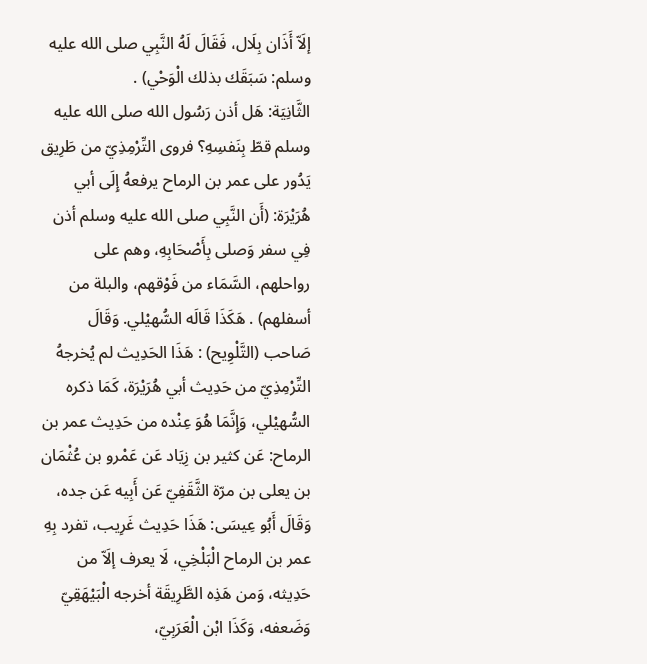إلَاّ أَذَان بِلَال، فَقَالَ لَهُ النَّبِي صلى الله عليه وسلم: سَبَقَك بذلك الْوَحْي) .
الثَّانِيَة: هَل أذن رَسُول الله صلى الله عليه وسلم قطّ بِنَفسِهِ؟ فروى التِّرْمِذِيّ من طَرِيق يَدُور على عمر بن الرماح يرفعهُ إِلَى أبي هُرَيْرَة: (أَن النَّبِي صلى الله عليه وسلم أذن فِي سفر وَصلى بِأَصْحَابِهِ، وهم على رواحلهم، السَّمَاء من فَوْقهم، والبلة من أسفلهم) . هَكَذَا قَالَه السُّهيْلي. وَقَالَ صَاحب (التَّلْوِيح) : هَذَا الحَدِيث لم يُخرجهُ التِّرْمِذِيّ من حَدِيث أبي هُرَيْرَة، كَمَا ذكره السُّهيْلي، وَإِنَّمَا هُوَ عِنْده من حَدِيث عمر بن الرماح: عَن كثير بن زِيَاد عَن عَمْرو بن عُثْمَان بن يعلى بن مرّة الثَّقَفِيّ عَن أَبِيه عَن جده، وَقَالَ أَبُو عِيسَى: هَذَا حَدِيث غَرِيب، تفرد بِهِ عمر بن الرماح الْبَلْخِي، لَا يعرف إلَاّ من حَدِيثه، وَمن هَذِه الطَّرِيقَة أخرجه الْبَيْهَقِيّ وَضَعفه، وَكَذَا ابْن الْعَرَبِيّ،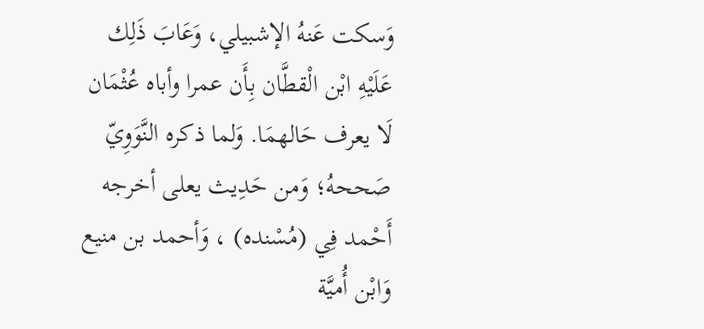وَسكت عَنهُ الإشبيلي، وَعَابَ ذَلِك عَلَيْهِ ابْن الْقطَّان بِأَن عمرا وأباه عُثْمَان لَا يعرف حَالهمَا. وَلما ذكره النَّوَوِيّ صَححهُ؛ وَمن حَدِيث يعلى أخرجه أَحْمد فِي (مُسْنده) ، وَأحمد بن منيع وَابْن أُميَّة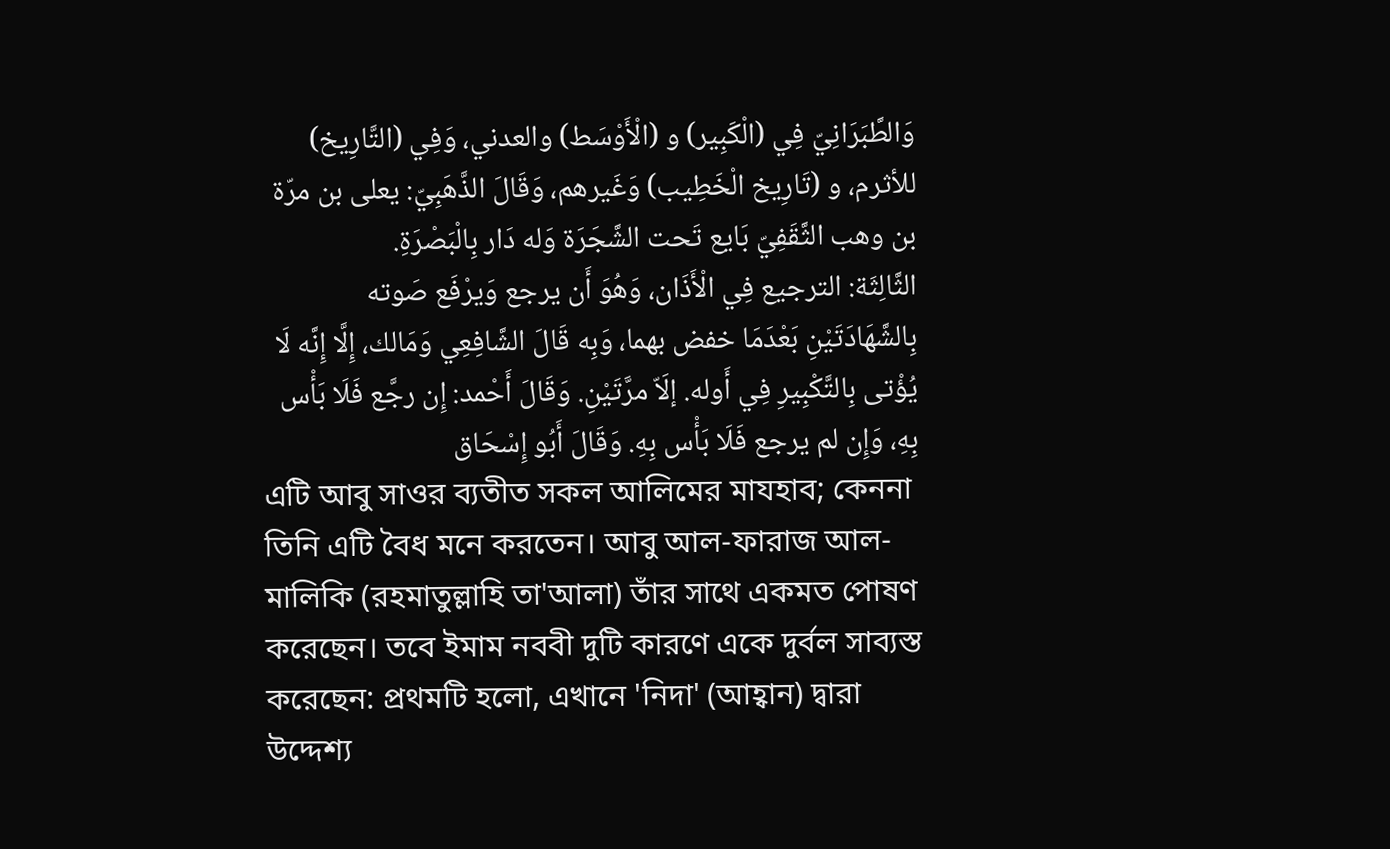وَالطَّبَرَانِيّ فِي (الْكَبِير) و (الْأَوْسَط) والعدني، وَفِي (التَّارِيخ) للأثرم، و (تَارِيخ الْخَطِيب) وَغَيرهم، وَقَالَ الذَّهَبِيّ: يعلى بن مرّة بن وهب الثَّقَفِيّ بَايع تَحت الشَّجَرَة وَله دَار بِالْبَصْرَةِ.
الثَّالِثَة: الترجيع فِي الْأَذَان، وَهُوَ أَن يرجع وَيرْفَع صَوته بِالشَّهَادَتَيْنِ بَعْدَمَا خفض بهما، وَبِه قَالَ الشَّافِعِي وَمَالك، إِلَّا إِنَّه لَا يُؤْتى بِالتَّكْبِيرِ فِي أَوله. إلَاّ مرَّتَيْنِ. وَقَالَ أَحْمد: إِن رجَّع فَلَا بَأْس بِهِ، وَإِن لم يرجع فَلَا بَأْس بِهِ. وَقَالَ أَبُو إِسْحَاق
এটি আবু সাওর ব্যতীত সকল আলিমের মাযহাব; কেননা তিনি এটি বৈধ মনে করতেন। আবু আল-ফারাজ আল-মালিকি (রহমাতুল্লাহি তা'আলা) তাঁর সাথে একমত পোষণ করেছেন। তবে ইমাম নববী দুটি কারণে একে দুর্বল সাব্যস্ত করেছেন: প্রথমটি হলো, এখানে 'নিদা' (আহ্বান) দ্বারা উদ্দেশ্য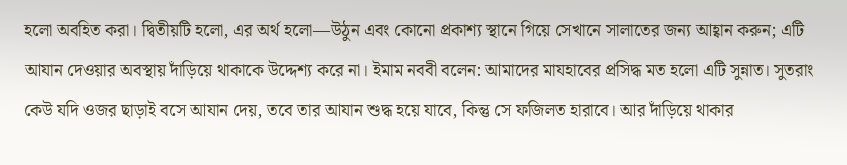হলো অবহিত করা। দ্বিতীয়টি হলো, এর অর্থ হলো—উঠুন এবং কোনো প্রকাশ্য স্থানে গিয়ে সেখানে সালাতের জন্য আহ্বান করুন; এটি আযান দেওয়ার অবস্থায় দাঁড়িয়ে থাকাকে উদ্দেশ্য করে না। ইমাম নববী বলেন: আমাদের মাযহাবের প্রসিদ্ধ মত হলো এটি সুন্নাত। সুতরাং কেউ যদি ওজর ছাড়াই বসে আযান দেয়, তবে তার আযান শুদ্ধ হয়ে যাবে, কিন্তু সে ফজিলত হারাবে। আর দাঁড়িয়ে থাকার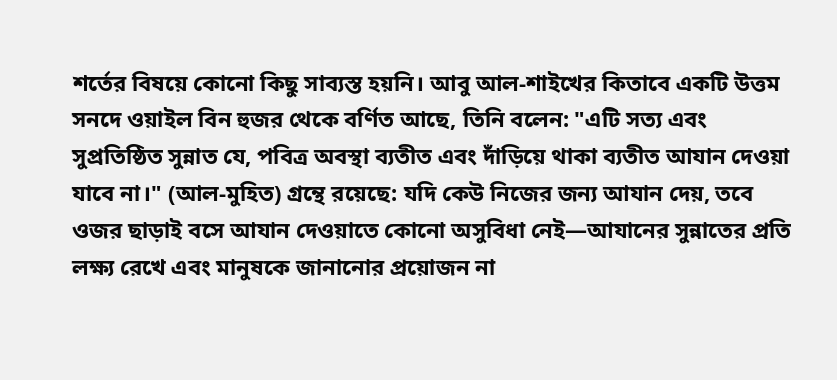শর্তের বিষয়ে কোনো কিছু সাব্যস্ত হয়নি। আবু আল-শাইখের কিতাবে একটি উত্তম সনদে ওয়াইল বিন হুজর থেকে বর্ণিত আছে, তিনি বলেন: "এটি সত্য এবং সুপ্রতিষ্ঠিত সুন্নাত যে, পবিত্র অবস্থা ব্যতীত এবং দাঁড়িয়ে থাকা ব্যতীত আযান দেওয়া যাবে না।" (আল-মুহিত) গ্রন্থে রয়েছে: যদি কেউ নিজের জন্য আযান দেয়, তবে ওজর ছাড়াই বসে আযান দেওয়াতে কোনো অসুবিধা নেই—আযানের সুন্নাতের প্রতি লক্ষ্য রেখে এবং মানুষকে জানানোর প্রয়োজন না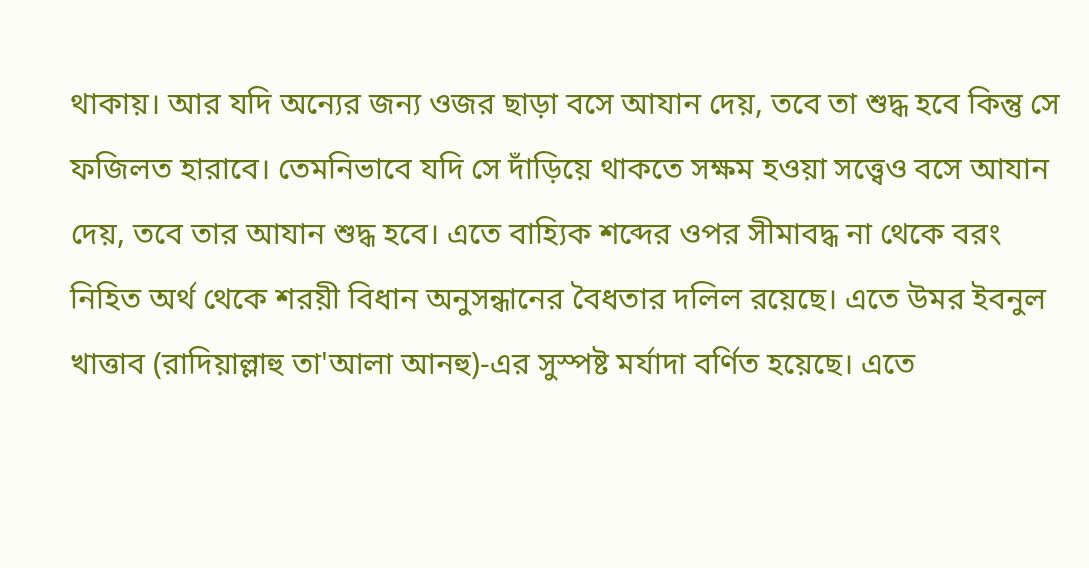থাকায়। আর যদি অন্যের জন্য ওজর ছাড়া বসে আযান দেয়, তবে তা শুদ্ধ হবে কিন্তু সে ফজিলত হারাবে। তেমনিভাবে যদি সে দাঁড়িয়ে থাকতে সক্ষম হওয়া সত্ত্বেও বসে আযান দেয়, তবে তার আযান শুদ্ধ হবে। এতে বাহ্যিক শব্দের ওপর সীমাবদ্ধ না থেকে বরং নিহিত অর্থ থেকে শরয়ী বিধান অনুসন্ধানের বৈধতার দলিল রয়েছে। এতে উমর ইবনুল খাত্তাব (রাদিয়াল্লাহু তা'আলা আনহু)-এর সুস্পষ্ট মর্যাদা বর্ণিত হয়েছে। এতে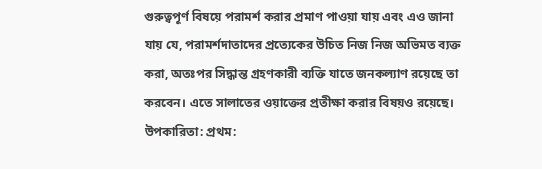গুরুত্বপূর্ণ বিষয়ে পরামর্শ করার প্রমাণ পাওয়া যায় এবং এও জানা যায় যে, পরামর্শদাতাদের প্রত্যেকের উচিত নিজ নিজ অভিমত ব্যক্ত করা, অতঃপর সিদ্ধান্ত গ্রহণকারী ব্যক্তি যাতে জনকল্যাণ রয়েছে তা করবেন। এতে সালাতের ওয়াক্তের প্রতীক্ষা করার বিষয়ও রয়েছে।
উপকারিতা: প্রথম: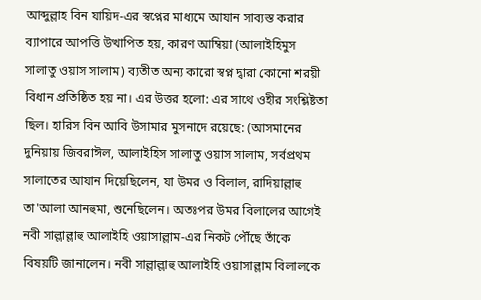আব্দুল্লাহ বিন যায়িদ-এর স্বপ্নের মাধ্যমে আযান সাব্যস্ত করার ব্যাপারে আপত্তি উত্থাপিত হয়, কারণ আম্বিয়া (আলাইহিমুস সালাতু ওয়াস সালাম) ব্যতীত অন্য কারো স্বপ্ন দ্বারা কোনো শরয়ী বিধান প্রতিষ্ঠিত হয় না। এর উত্তর হলো: এর সাথে ওহীর সংশ্লিষ্টতা ছিল। হারিস বিন আবি উসামার মুসনাদে রয়েছে: (আসমানের দুনিয়ায় জিবরাঈল, আলাইহিস সালাতু ওয়াস সালাম, সর্বপ্রথম সালাতের আযান দিয়েছিলেন, যা উমর ও বিলাল, রাদিয়াল্লাহু তা'আলা আনহুমা, শুনেছিলেন। অতঃপর উমর বিলালের আগেই নবী সাল্লাল্লাহু আলাইহি ওয়াসাল্লাম-এর নিকট পৌঁছে তাঁকে বিষয়টি জানালেন। নবী সাল্লাল্লাহু আলাইহি ওয়াসাল্লাম বিলালকে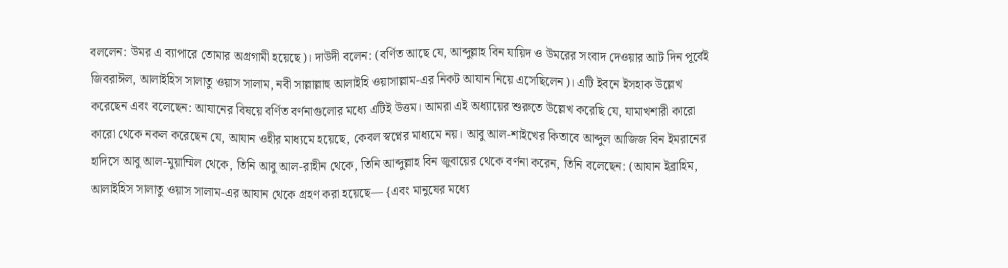বললেন: উমর এ ব্যাপারে তোমার অগ্রগামী হয়েছে)। দাউদী বলেন: (বর্ণিত আছে যে, আব্দুল্লাহ বিন যায়িদ ও উমরের সংবাদ দেওয়ার আট দিন পূর্বেই জিবরাঈল, আলাইহিস সালাতু ওয়াস সালাম, নবী সাল্লাল্লাহু আলাইহি ওয়াসাল্লাম-এর নিকট আযান নিয়ে এসেছিলেন)। এটি ইবনে ইসহাক উল্লেখ করেছেন এবং বলেছেন: আযানের বিষয়ে বর্ণিত বর্ণনাগুলোর মধ্যে এটিই উত্তম। আমরা এই অধ্যায়ের শুরুতে উল্লেখ করেছি যে, যামাখশারী কারো কারো থেকে নকল করেছেন যে, আযান ওহীর মাধ্যমে হয়েছে, কেবল স্বপ্নের মাধ্যমে নয়। আবু আল-শাইখের কিতাবে আব্দুল আজিজ বিন ইমরানের হাদিসে আবু আল-মুয়াম্মিল থেকে, তিনি আবু আল-রাহীন থেকে, তিনি আব্দুল্লাহ বিন জুবায়ের থেকে বর্ণনা করেন, তিনি বলেছেন: (আযান ইব্রাহিম, আলাইহিস সালাতু ওয়াস সালাম-এর আযান থেকে গ্রহণ করা হয়েছে— {এবং মানুষের মধ্যে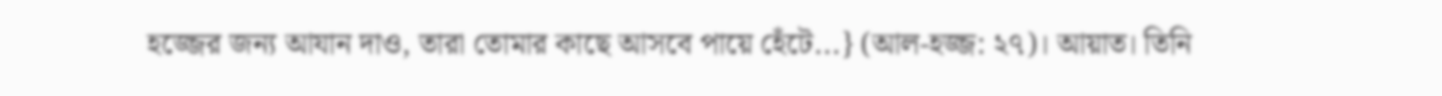হজ্জের জন্য আযান দাও, তারা তোমার কাছে আসবে পায়ে হেঁটে...} (আল-হজ্জ: ২৭)। আয়াত। তিনি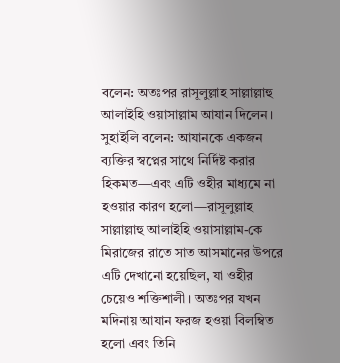বলেন: অতঃপর রাসূলুল্লাহ সাল্লাল্লাহু আলাইহি ওয়াসাল্লাম আযান দিলেন। সুহাইলি বলেন: আযানকে একজন ব্যক্তির স্বপ্নের সাথে নির্দিষ্ট করার হিকমত—এবং এটি ওহীর মাধ্যমে না হওয়ার কারণ হলো—রাসূলুল্লাহ সাল্লাল্লাহু আলাইহি ওয়াসাল্লাম-কে মিরাজের রাতে সাত আসমানের উপরে এটি দেখানো হয়েছিল, যা ওহীর চেয়েও শক্তিশালী। অতঃপর যখন মদিনায় আযান ফরজ হওয়া বিলম্বিত হলো এবং তিনি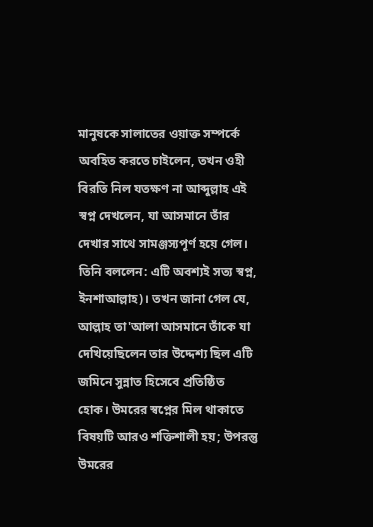মানুষকে সালাতের ওয়াক্ত সম্পর্কে অবহিত করতে চাইলেন, তখন ওহী বিরতি নিল যতক্ষণ না আব্দুল্লাহ এই স্বপ্ন দেখলেন, যা আসমানে তাঁর দেখার সাথে সামঞ্জস্যপূর্ণ হয়ে গেল। তিনি বললেন: এটি অবশ্যই সত্য স্বপ্ন, ইনশাআল্লাহ)। তখন জানা গেল যে, আল্লাহ তা'আলা আসমানে তাঁকে যা দেখিয়েছিলেন তার উদ্দেশ্য ছিল এটি জমিনে সুন্নাত হিসেবে প্রতিষ্ঠিত হোক। উমরের স্বপ্নের মিল থাকাতে বিষয়টি আরও শক্তিশালী হয়; উপরন্তু উমরের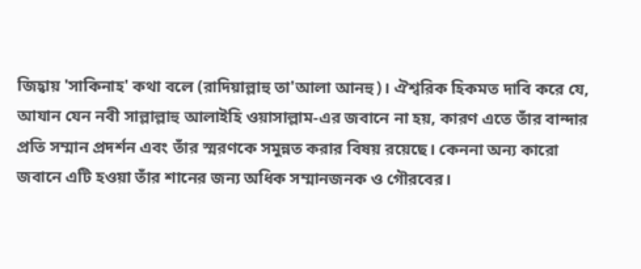জিহ্বায় 'সাকিনাহ' কথা বলে (রাদিয়াল্লাহু তা'আলা আনহু)। ঐশ্বরিক হিকমত দাবি করে যে, আযান যেন নবী সাল্লাল্লাহু আলাইহি ওয়াসাল্লাম-এর জবানে না হয়, কারণ এতে তাঁর বান্দার প্রতি সম্মান প্রদর্শন এবং তাঁর স্মরণকে সমুন্নত করার বিষয় রয়েছে। কেননা অন্য কারো জবানে এটি হওয়া তাঁর শানের জন্য অধিক সম্মানজনক ও গৌরবের।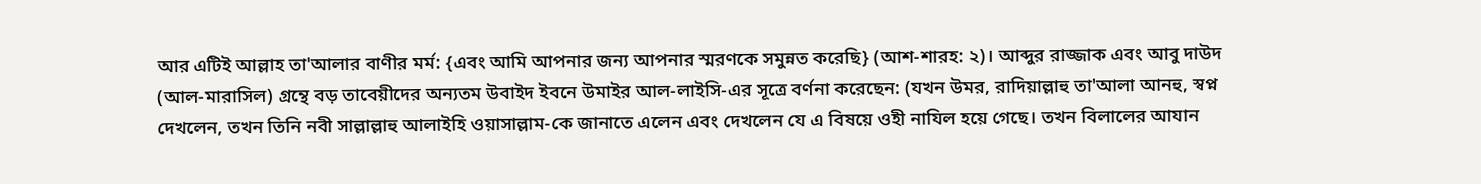আর এটিই আল্লাহ তা'আলার বাণীর মর্ম: {এবং আমি আপনার জন্য আপনার স্মরণকে সমুন্নত করেছি} (আশ-শারহ: ২)। আব্দুর রাজ্জাক এবং আবু দাউদ (আল-মারাসিল) গ্রন্থে বড় তাবেয়ীদের অন্যতম উবাইদ ইবনে উমাইর আল-লাইসি-এর সূত্রে বর্ণনা করেছেন: (যখন উমর, রাদিয়াল্লাহু তা'আলা আনহু, স্বপ্ন দেখলেন, তখন তিনি নবী সাল্লাল্লাহু আলাইহি ওয়াসাল্লাম-কে জানাতে এলেন এবং দেখলেন যে এ বিষয়ে ওহী নাযিল হয়ে গেছে। তখন বিলালের আযান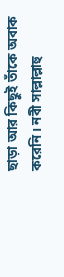ছাড়া আর কিছুই তাঁকে অবাক করেনি। নবী সাল্লাল্লাহু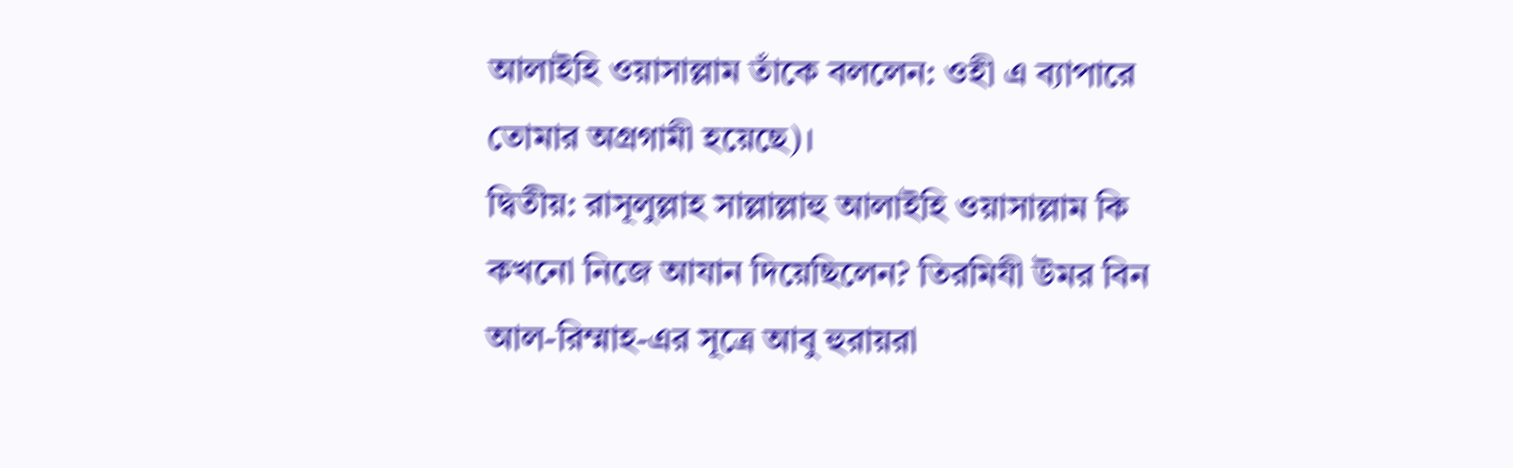আলাইহি ওয়াসাল্লাম তাঁকে বললেন: ওহী এ ব্যাপারে তোমার অগ্রগামী হয়েছে)।
দ্বিতীয়: রাসূলুল্লাহ সাল্লাল্লাহু আলাইহি ওয়াসাল্লাম কি কখনো নিজে আযান দিয়েছিলেন? তিরমিযী উমর বিন আল-রিম্মাহ-এর সূত্রে আবু হুরায়রা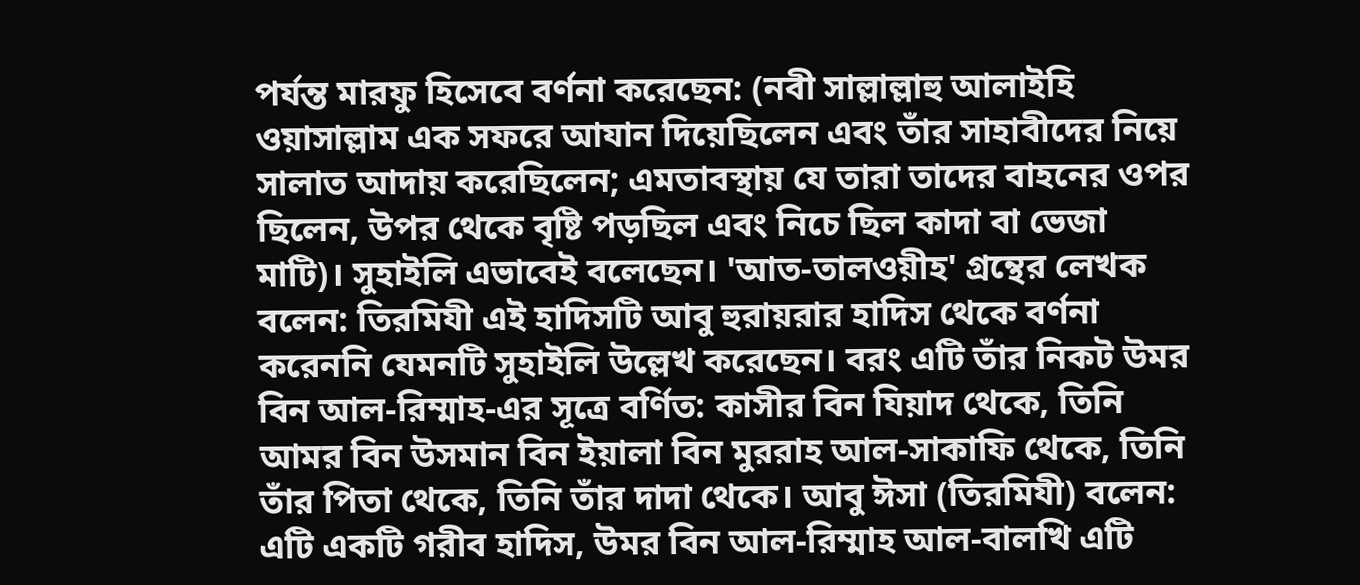পর্যন্ত মারফু হিসেবে বর্ণনা করেছেন: (নবী সাল্লাল্লাহু আলাইহি ওয়াসাল্লাম এক সফরে আযান দিয়েছিলেন এবং তাঁর সাহাবীদের নিয়ে সালাত আদায় করেছিলেন; এমতাবস্থায় যে তারা তাদের বাহনের ওপর ছিলেন, উপর থেকে বৃষ্টি পড়ছিল এবং নিচে ছিল কাদা বা ভেজা মাটি)। সুহাইলি এভাবেই বলেছেন। 'আত-তালওয়ীহ' গ্রন্থের লেখক বলেন: তিরমিযী এই হাদিসটি আবু হুরায়রার হাদিস থেকে বর্ণনা করেননি যেমনটি সুহাইলি উল্লেখ করেছেন। বরং এটি তাঁর নিকট উমর বিন আল-রিম্মাহ-এর সূত্রে বর্ণিত: কাসীর বিন যিয়াদ থেকে, তিনি আমর বিন উসমান বিন ইয়ালা বিন মুররাহ আল-সাকাফি থেকে, তিনি তাঁর পিতা থেকে, তিনি তাঁর দাদা থেকে। আবু ঈসা (তিরমিযী) বলেন: এটি একটি গরীব হাদিস, উমর বিন আল-রিম্মাহ আল-বালখি এটি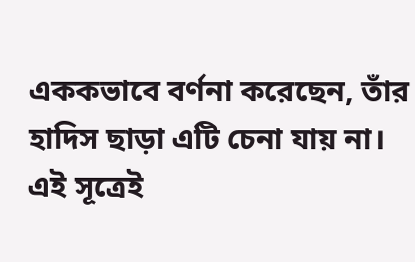এককভাবে বর্ণনা করেছেন, তাঁর হাদিস ছাড়া এটি চেনা যায় না। এই সূত্রেই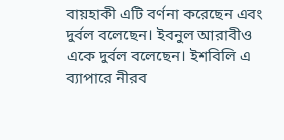বায়হাকী এটি বর্ণনা করেছেন এবং দুর্বল বলেছেন। ইবনুল আরাবীও একে দুর্বল বলেছেন। ইশবিলি এ ব্যাপারে নীরব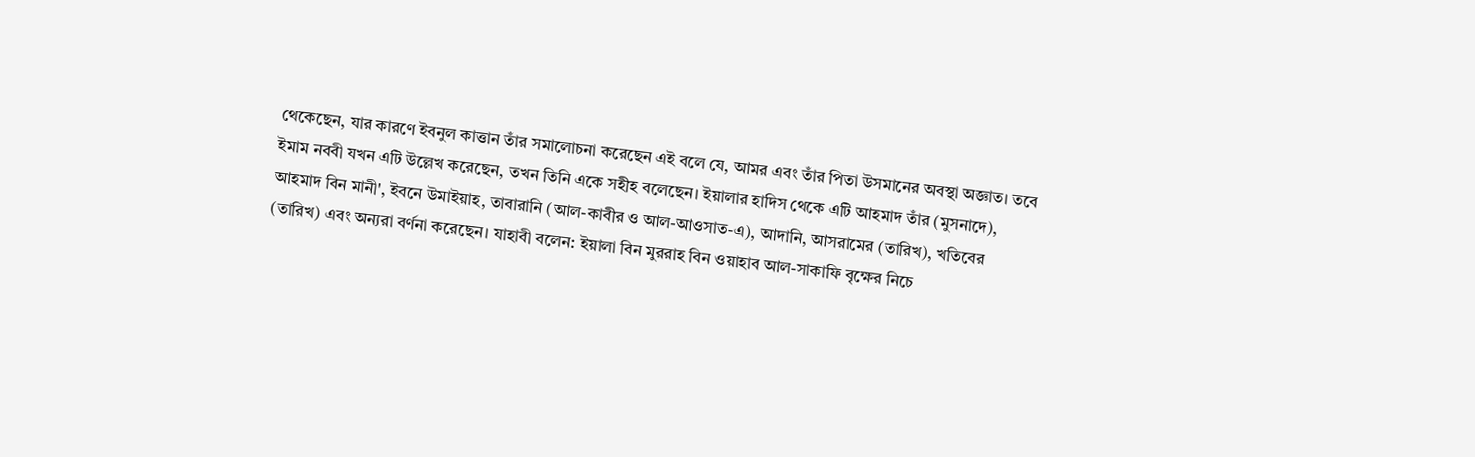থেকেছেন, যার কারণে ইবনুল কাত্তান তাঁর সমালোচনা করেছেন এই বলে যে, আমর এবং তাঁর পিতা উসমানের অবস্থা অজ্ঞাত। তবে ইমাম নববী যখন এটি উল্লেখ করেছেন, তখন তিনি একে সহীহ বলেছেন। ইয়ালার হাদিস থেকে এটি আহমাদ তাঁর (মুসনাদে), আহমাদ বিন মানী', ইবনে উমাইয়াহ, তাবারানি (আল-কাবীর ও আল-আওসাত-এ), আদানি, আসরামের (তারিখ), খতিবের (তারিখ) এবং অন্যরা বর্ণনা করেছেন। যাহাবী বলেন: ইয়ালা বিন মুররাহ বিন ওয়াহাব আল-সাকাফি বৃক্ষের নিচে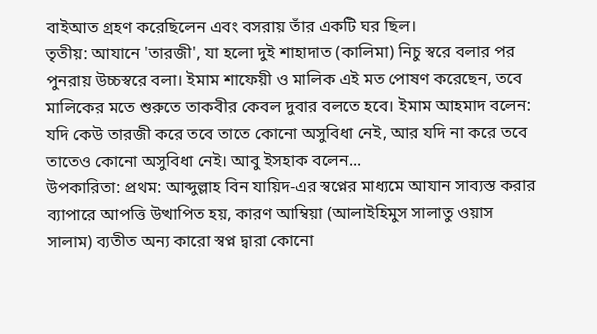বাইআত গ্রহণ করেছিলেন এবং বসরায় তাঁর একটি ঘর ছিল।
তৃতীয়: আযানে 'তারজী', যা হলো দুই শাহাদাত (কালিমা) নিচু স্বরে বলার পর পুনরায় উচ্চস্বরে বলা। ইমাম শাফেয়ী ও মালিক এই মত পোষণ করেছেন, তবে মালিকের মতে শুরুতে তাকবীর কেবল দুবার বলতে হবে। ইমাম আহমাদ বলেন: যদি কেউ তারজী করে তবে তাতে কোনো অসুবিধা নেই, আর যদি না করে তবে তাতেও কোনো অসুবিধা নেই। আবু ইসহাক বলেন...
উপকারিতা: প্রথম: আব্দুল্লাহ বিন যায়িদ-এর স্বপ্নের মাধ্যমে আযান সাব্যস্ত করার ব্যাপারে আপত্তি উত্থাপিত হয়, কারণ আম্বিয়া (আলাইহিমুস সালাতু ওয়াস সালাম) ব্যতীত অন্য কারো স্বপ্ন দ্বারা কোনো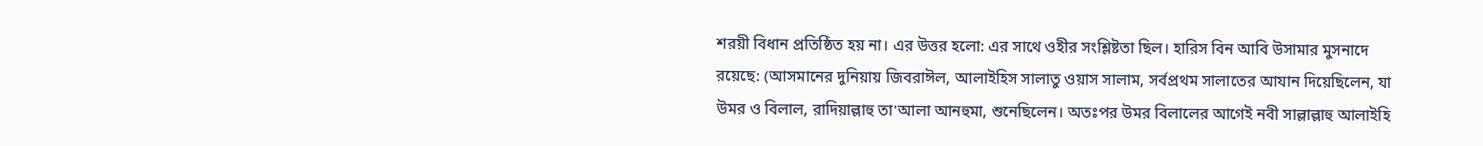শরয়ী বিধান প্রতিষ্ঠিত হয় না। এর উত্তর হলো: এর সাথে ওহীর সংশ্লিষ্টতা ছিল। হারিস বিন আবি উসামার মুসনাদে রয়েছে: (আসমানের দুনিয়ায় জিবরাঈল, আলাইহিস সালাতু ওয়াস সালাম, সর্বপ্রথম সালাতের আযান দিয়েছিলেন, যা উমর ও বিলাল, রাদিয়াল্লাহু তা'আলা আনহুমা, শুনেছিলেন। অতঃপর উমর বিলালের আগেই নবী সাল্লাল্লাহু আলাইহি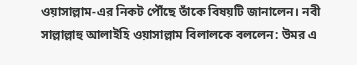ওয়াসাল্লাম-এর নিকট পৌঁছে তাঁকে বিষয়টি জানালেন। নবী সাল্লাল্লাহু আলাইহি ওয়াসাল্লাম বিলালকে বললেন: উমর এ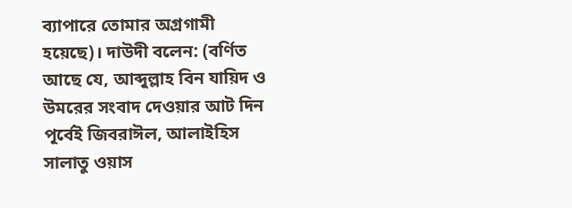ব্যাপারে তোমার অগ্রগামী হয়েছে)। দাউদী বলেন: (বর্ণিত আছে যে, আব্দুল্লাহ বিন যায়িদ ও উমরের সংবাদ দেওয়ার আট দিন পূর্বেই জিবরাঈল, আলাইহিস সালাতু ওয়াস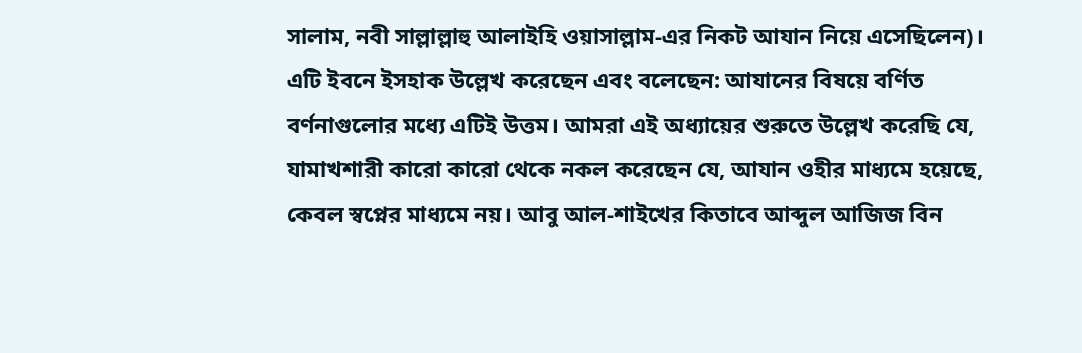সালাম, নবী সাল্লাল্লাহু আলাইহি ওয়াসাল্লাম-এর নিকট আযান নিয়ে এসেছিলেন)। এটি ইবনে ইসহাক উল্লেখ করেছেন এবং বলেছেন: আযানের বিষয়ে বর্ণিত বর্ণনাগুলোর মধ্যে এটিই উত্তম। আমরা এই অধ্যায়ের শুরুতে উল্লেখ করেছি যে, যামাখশারী কারো কারো থেকে নকল করেছেন যে, আযান ওহীর মাধ্যমে হয়েছে, কেবল স্বপ্নের মাধ্যমে নয়। আবু আল-শাইখের কিতাবে আব্দুল আজিজ বিন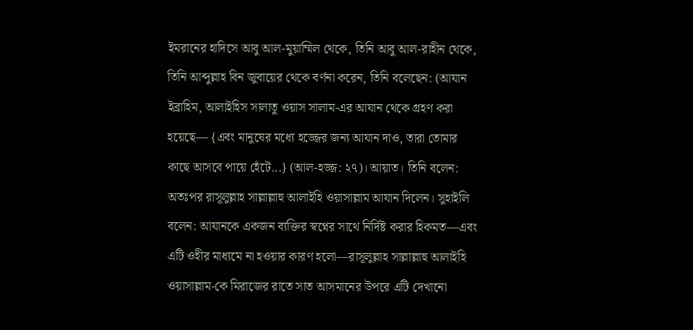ইমরানের হাদিসে আবু আল-মুয়াম্মিল থেকে, তিনি আবু আল-রাহীন থেকে, তিনি আব্দুল্লাহ বিন জুবায়ের থেকে বর্ণনা করেন, তিনি বলেছেন: (আযান ইব্রাহিম, আলাইহিস সালাতু ওয়াস সালাম-এর আযান থেকে গ্রহণ করা হয়েছে— {এবং মানুষের মধ্যে হজ্জের জন্য আযান দাও, তারা তোমার কাছে আসবে পায়ে হেঁটে...} (আল-হজ্জ: ২৭)। আয়াত। তিনি বলেন: অতঃপর রাসূলুল্লাহ সাল্লাল্লাহু আলাইহি ওয়াসাল্লাম আযান দিলেন। সুহাইলি বলেন: আযানকে একজন ব্যক্তির স্বপ্নের সাথে নির্দিষ্ট করার হিকমত—এবং এটি ওহীর মাধ্যমে না হওয়ার কারণ হলো—রাসূলুল্লাহ সাল্লাল্লাহু আলাইহি ওয়াসাল্লাম-কে মিরাজের রাতে সাত আসমানের উপরে এটি দেখানো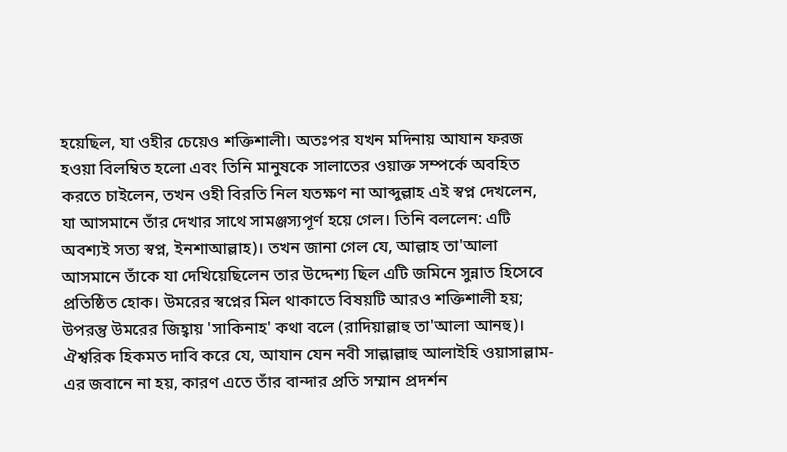হয়েছিল, যা ওহীর চেয়েও শক্তিশালী। অতঃপর যখন মদিনায় আযান ফরজ হওয়া বিলম্বিত হলো এবং তিনি মানুষকে সালাতের ওয়াক্ত সম্পর্কে অবহিত করতে চাইলেন, তখন ওহী বিরতি নিল যতক্ষণ না আব্দুল্লাহ এই স্বপ্ন দেখলেন, যা আসমানে তাঁর দেখার সাথে সামঞ্জস্যপূর্ণ হয়ে গেল। তিনি বললেন: এটি অবশ্যই সত্য স্বপ্ন, ইনশাআল্লাহ)। তখন জানা গেল যে, আল্লাহ তা'আলা আসমানে তাঁকে যা দেখিয়েছিলেন তার উদ্দেশ্য ছিল এটি জমিনে সুন্নাত হিসেবে প্রতিষ্ঠিত হোক। উমরের স্বপ্নের মিল থাকাতে বিষয়টি আরও শক্তিশালী হয়; উপরন্তু উমরের জিহ্বায় 'সাকিনাহ' কথা বলে (রাদিয়াল্লাহু তা'আলা আনহু)। ঐশ্বরিক হিকমত দাবি করে যে, আযান যেন নবী সাল্লাল্লাহু আলাইহি ওয়াসাল্লাম-এর জবানে না হয়, কারণ এতে তাঁর বান্দার প্রতি সম্মান প্রদর্শন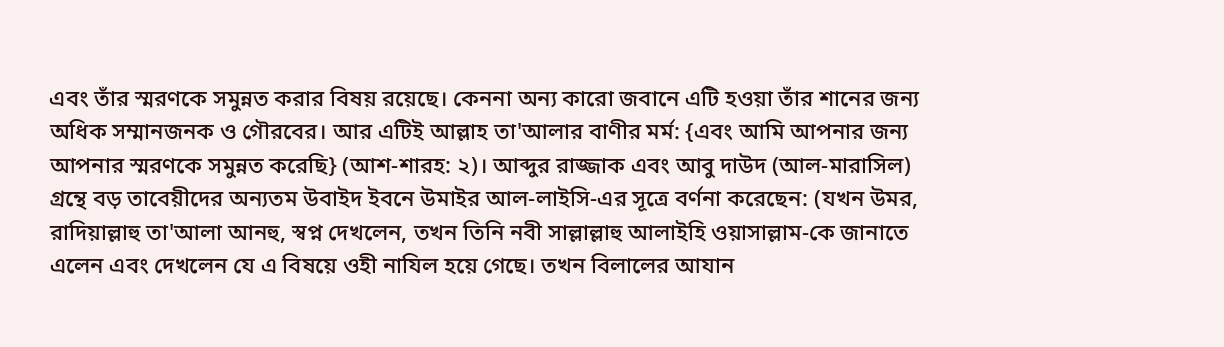এবং তাঁর স্মরণকে সমুন্নত করার বিষয় রয়েছে। কেননা অন্য কারো জবানে এটি হওয়া তাঁর শানের জন্য অধিক সম্মানজনক ও গৌরবের। আর এটিই আল্লাহ তা'আলার বাণীর মর্ম: {এবং আমি আপনার জন্য আপনার স্মরণকে সমুন্নত করেছি} (আশ-শারহ: ২)। আব্দুর রাজ্জাক এবং আবু দাউদ (আল-মারাসিল) গ্রন্থে বড় তাবেয়ীদের অন্যতম উবাইদ ইবনে উমাইর আল-লাইসি-এর সূত্রে বর্ণনা করেছেন: (যখন উমর, রাদিয়াল্লাহু তা'আলা আনহু, স্বপ্ন দেখলেন, তখন তিনি নবী সাল্লাল্লাহু আলাইহি ওয়াসাল্লাম-কে জানাতে এলেন এবং দেখলেন যে এ বিষয়ে ওহী নাযিল হয়ে গেছে। তখন বিলালের আযান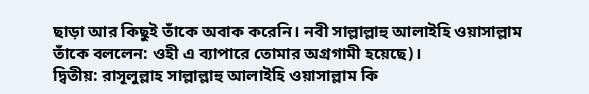ছাড়া আর কিছুই তাঁকে অবাক করেনি। নবী সাল্লাল্লাহু আলাইহি ওয়াসাল্লাম তাঁকে বললেন: ওহী এ ব্যাপারে তোমার অগ্রগামী হয়েছে)।
দ্বিতীয়: রাসূলুল্লাহ সাল্লাল্লাহু আলাইহি ওয়াসাল্লাম কি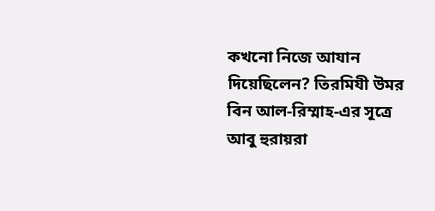কখনো নিজে আযান দিয়েছিলেন? তিরমিযী উমর বিন আল-রিম্মাহ-এর সূত্রে আবু হুরায়রা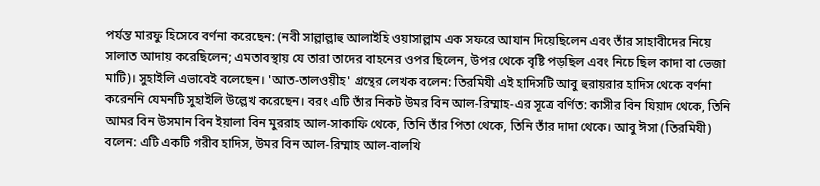পর্যন্ত মারফু হিসেবে বর্ণনা করেছেন: (নবী সাল্লাল্লাহু আলাইহি ওয়াসাল্লাম এক সফরে আযান দিয়েছিলেন এবং তাঁর সাহাবীদের নিয়ে সালাত আদায় করেছিলেন; এমতাবস্থায় যে তারা তাদের বাহনের ওপর ছিলেন, উপর থেকে বৃষ্টি পড়ছিল এবং নিচে ছিল কাদা বা ভেজা মাটি)। সুহাইলি এভাবেই বলেছেন। 'আত-তালওয়ীহ' গ্রন্থের লেখক বলেন: তিরমিযী এই হাদিসটি আবু হুরায়রার হাদিস থেকে বর্ণনা করেননি যেমনটি সুহাইলি উল্লেখ করেছেন। বরং এটি তাঁর নিকট উমর বিন আল-রিম্মাহ-এর সূত্রে বর্ণিত: কাসীর বিন যিয়াদ থেকে, তিনি আমর বিন উসমান বিন ইয়ালা বিন মুররাহ আল-সাকাফি থেকে, তিনি তাঁর পিতা থেকে, তিনি তাঁর দাদা থেকে। আবু ঈসা (তিরমিযী) বলেন: এটি একটি গরীব হাদিস, উমর বিন আল-রিম্মাহ আল-বালখি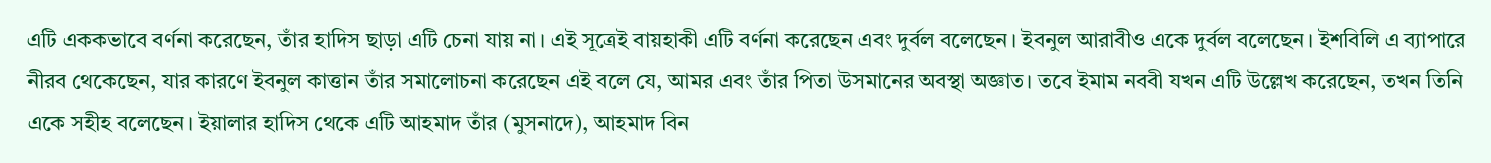এটি এককভাবে বর্ণনা করেছেন, তাঁর হাদিস ছাড়া এটি চেনা যায় না। এই সূত্রেই বায়হাকী এটি বর্ণনা করেছেন এবং দুর্বল বলেছেন। ইবনুল আরাবীও একে দুর্বল বলেছেন। ইশবিলি এ ব্যাপারে নীরব থেকেছেন, যার কারণে ইবনুল কাত্তান তাঁর সমালোচনা করেছেন এই বলে যে, আমর এবং তাঁর পিতা উসমানের অবস্থা অজ্ঞাত। তবে ইমাম নববী যখন এটি উল্লেখ করেছেন, তখন তিনি একে সহীহ বলেছেন। ইয়ালার হাদিস থেকে এটি আহমাদ তাঁর (মুসনাদে), আহমাদ বিন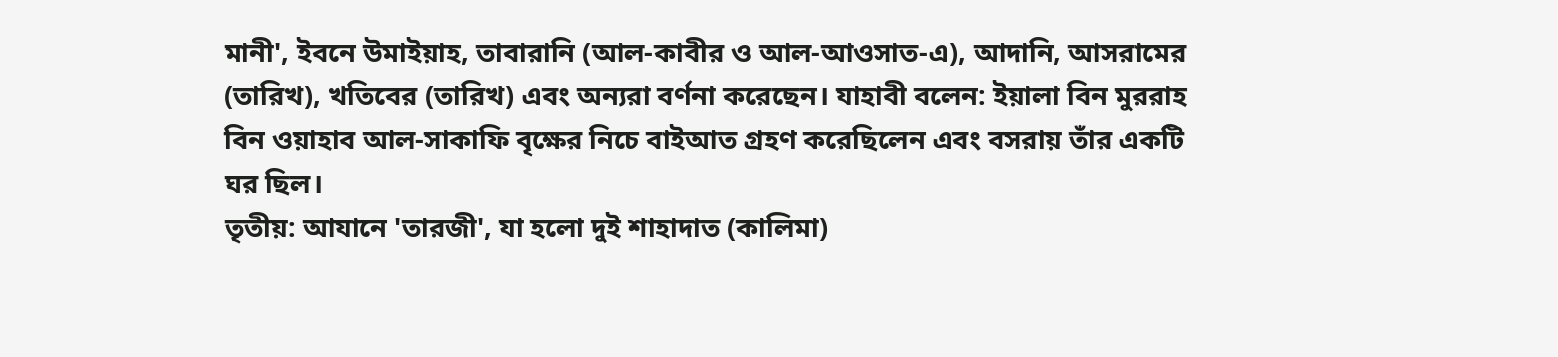মানী', ইবনে উমাইয়াহ, তাবারানি (আল-কাবীর ও আল-আওসাত-এ), আদানি, আসরামের (তারিখ), খতিবের (তারিখ) এবং অন্যরা বর্ণনা করেছেন। যাহাবী বলেন: ইয়ালা বিন মুররাহ বিন ওয়াহাব আল-সাকাফি বৃক্ষের নিচে বাইআত গ্রহণ করেছিলেন এবং বসরায় তাঁর একটি ঘর ছিল।
তৃতীয়: আযানে 'তারজী', যা হলো দুই শাহাদাত (কালিমা)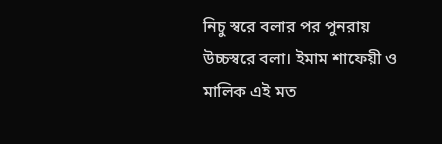নিচু স্বরে বলার পর পুনরায় উচ্চস্বরে বলা। ইমাম শাফেয়ী ও মালিক এই মত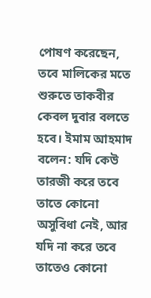পোষণ করেছেন, তবে মালিকের মতে শুরুতে তাকবীর কেবল দুবার বলতে হবে। ইমাম আহমাদ বলেন: যদি কেউ তারজী করে তবে তাতে কোনো অসুবিধা নেই, আর যদি না করে তবে তাতেও কোনো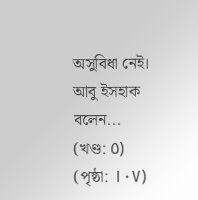অসুবিধা নেই। আবু ইসহাক বলেন...
(খণ্ড: ٥) (পৃষ্ঠা: ١٠٧)